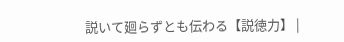説いて廻らずとも伝わる【説徳力】 |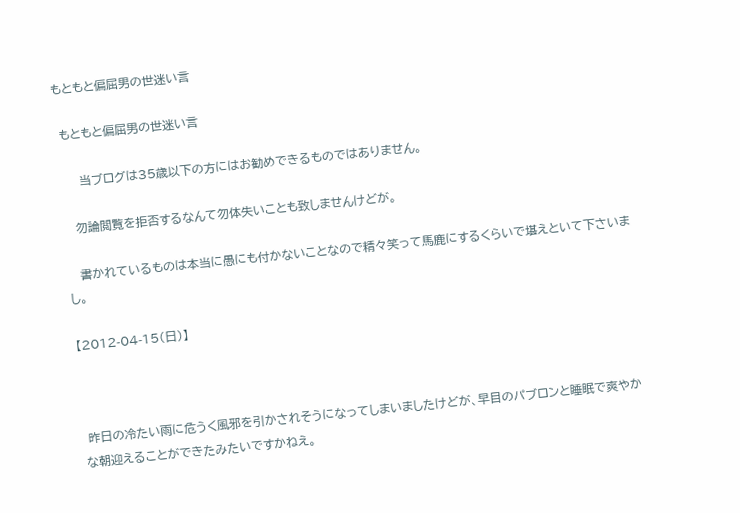もともと偏屈男の世迷い言

 もともと偏屈男の世迷い言

     当ブログは35歳以下の方にはお勧めできるものではありません。

   勿論閲覧を拒否するなんて勿体失いことも致しませんけどが。

   書かれているものは本当に愚にも付かないことなので精々笑って馬鹿にするくらいで堪えといて下さいまし。

【2012-04-15(日)】



 昨日の冷たい雨に危うく風邪を引かされそうになってしまいましたけどが、早目のパブロンと睡眠で爽やかな朝迎えることができたみたいですかねえ。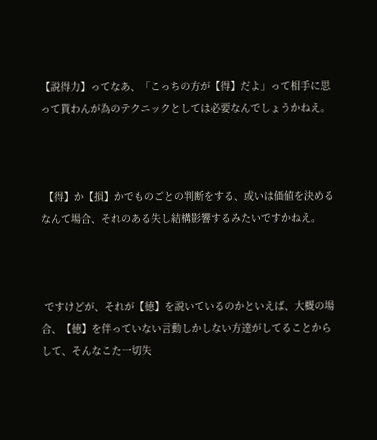【説得力】ってなあ、「こっちの方が【得】だよ」って相手に思って貰わんが為のテクニックとしては必要なんでしょうかねえ。



 【得】か【損】かでものごとの判断をする、或いは価値を決めるなんて場合、それのある失し結構影響するみたいですかねえ。



 ですけどが、それが【徳】を説いているのかといえば、大概の場合、【徳】を伴っていない言動しかしない方達がしてることからして、そんなこた一切失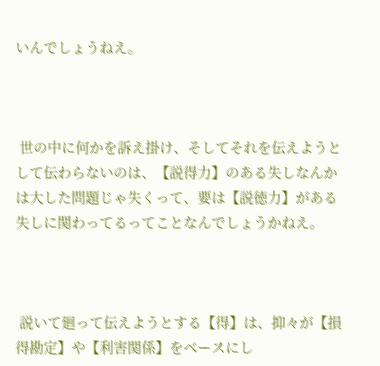いんでしょうねえ。



 世の中に何かを訴え掛け、そしてそれを伝えようとして伝わらないのは、【説得力】のある失しなんかは大した問題じゃ失くって、要は【説徳力】がある失しに関わってるってことなんでしょうかねえ。



 説いて廻って伝えようとする【得】は、抑々が【損得勘定】や【利害関係】をベースにし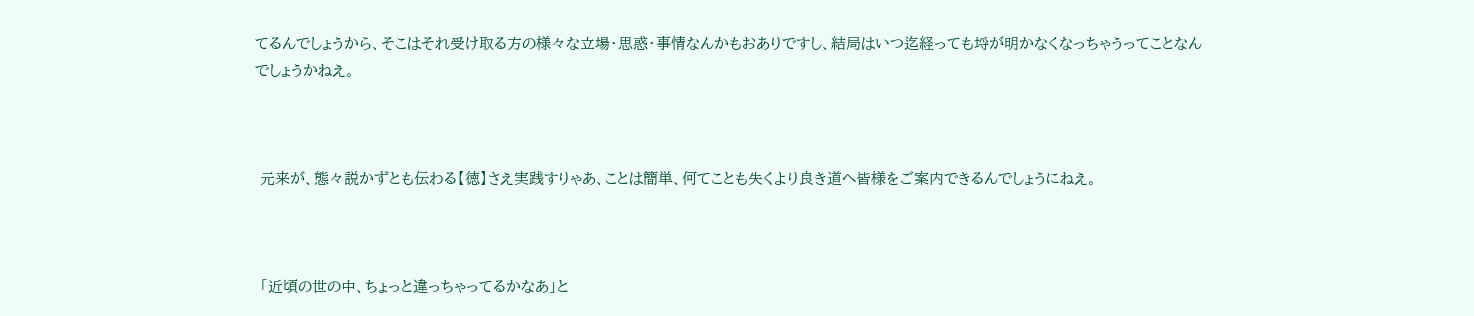てるんでしょうから、そこはそれ受け取る方の様々な立場・思惑・事情なんかもおありですし、結局はいつ迄経っても埒が明かなくなっちゃうってことなんでしょうかねえ。



 元来が、態々説かずとも伝わる【徳】さえ実践すりゃあ、ことは簡単、何てことも失くより良き道へ皆様をご案内できるんでしょうにねえ。



 「近頃の世の中、ちょっと違っちゃってるかなあ」と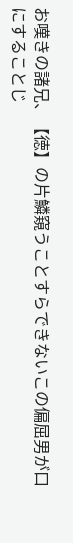お嘆きの諸兄、【徳】の片鱗窺うことすらできないこの偏屈男が口にすることじ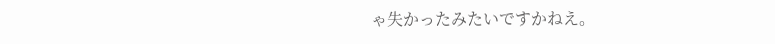ゃ失かったみたいですかねえ。